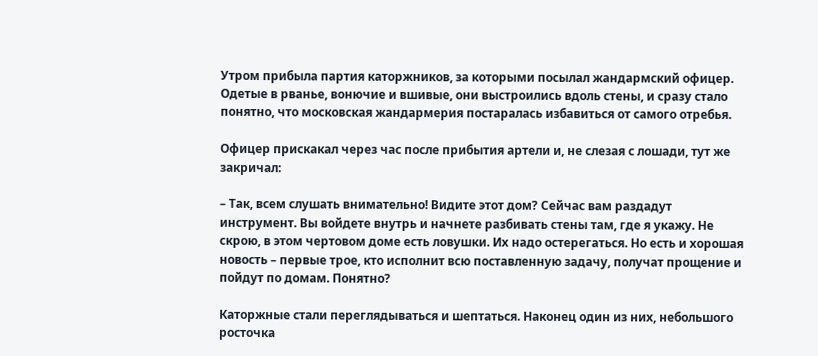Утром прибыла партия каторжников, за которыми посылал жандармский офицер. Одетые в рванье, вонючие и вшивые, они выстроились вдоль стены, и сразу стало понятно, что московская жандармерия постаралась избавиться от самого отребья.

Офицер прискакал через час после прибытия артели и, не слезая с лошади, тут же закричал:

– Так, всем слушать внимательно! Видите этот дом? Сейчас вам раздадут инструмент. Вы войдете внутрь и начнете разбивать стены там, где я укажу. Не скрою, в этом чертовом доме есть ловушки. Их надо остерегаться. Но есть и хорошая новость – первые трое, кто исполнит всю поставленную задачу, получат прощение и пойдут по домам. Понятно?

Каторжные стали переглядываться и шептаться. Наконец один из них, небольшого росточка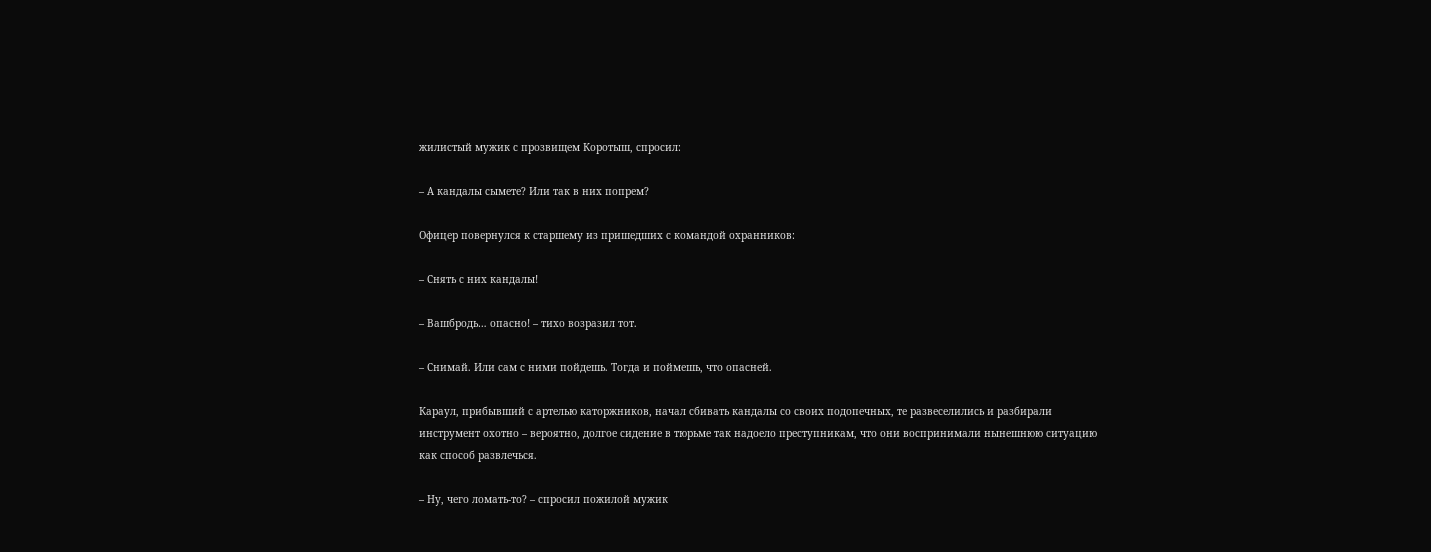жилистый мужик с прозвищем Коротыш, спросил:

– А кандалы сымете? Или так в них попрем?

Офицер повернулся к старшему из пришедших с командой охранников:

– Снять с них кандалы!

– Вашбродь… опасно! – тихо возразил тот.

– Снимай. Или сам с ними пойдешь. Тогда и поймешь, что опасней.

Караул, прибывший с артелью каторжников, начал сбивать кандалы со своих подопечных, те развеселились и разбирали инструмент охотно – вероятно, долгое сидение в тюрьме так надоело преступникам, что они воспринимали нынешнюю ситуацию как способ развлечься.

– Ну, чего ломать-то? – спросил пожилой мужик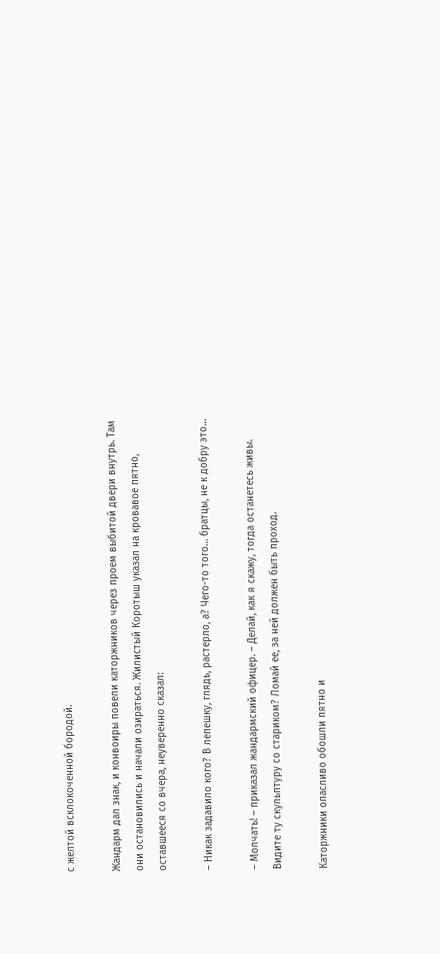с желтой всклокоченной бородой.

Жандарм дал знак, и конвоиры повели каторжников через проем выбитой двери внутрь. Там они остановились и начали озираться. Жилистый Коротыш указал на кровавое пятно, оставшееся со вчера, неуверенно сказал:

– Никак задавило кого? В лепешку, глядь, растерло, а? Чего-то того… братцы, не к добру это…

– Молчать! – приказал жандармский офицер. – Делай, как я скажу, тогда останетесь живы. Видите ту скульптуру со стариком? Ломай ее, за ней должен быть проход.

Каторжники опасливо обошли пятно и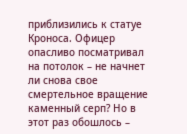приблизились к статуе Кроноса. Офицер опасливо посматривал на потолок – не начнет ли снова свое смертельное вращение каменный серп? Но в этот раз обошлось –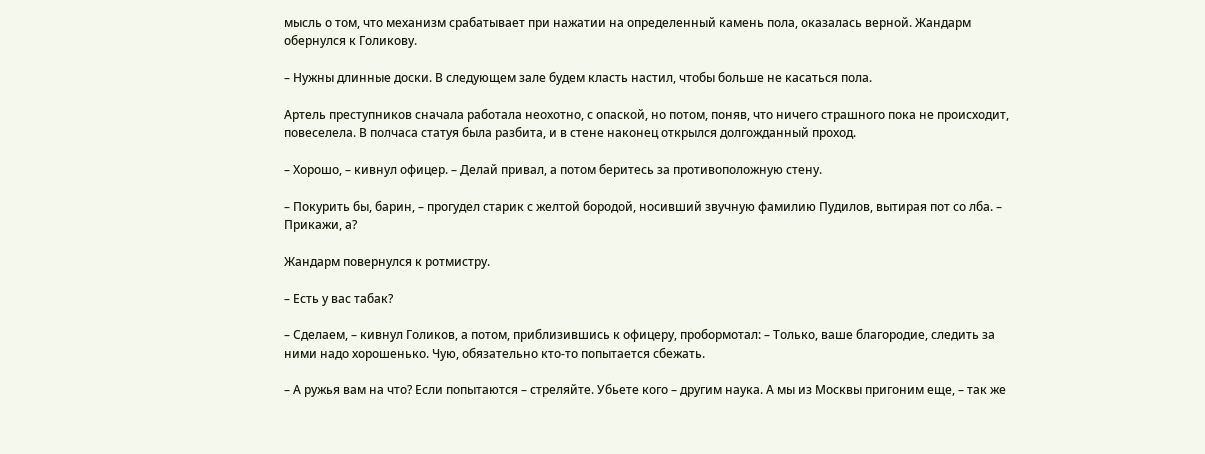мысль о том, что механизм срабатывает при нажатии на определенный камень пола, оказалась верной. Жандарм обернулся к Голикову.

– Нужны длинные доски. В следующем зале будем класть настил, чтобы больше не касаться пола.

Артель преступников сначала работала неохотно, с опаской, но потом, поняв, что ничего страшного пока не происходит, повеселела. В полчаса статуя была разбита, и в стене наконец открылся долгожданный проход.

– Хорошо, – кивнул офицер. – Делай привал, а потом беритесь за противоположную стену.

– Покурить бы, барин, – прогудел старик с желтой бородой, носивший звучную фамилию Пудилов, вытирая пот со лба. – Прикажи, а?

Жандарм повернулся к ротмистру.

– Есть у вас табак?

– Сделаем, – кивнул Голиков, а потом, приблизившись к офицеру, пробормотал: – Только, ваше благородие, следить за ними надо хорошенько. Чую, обязательно кто-то попытается сбежать.

– А ружья вам на что? Если попытаются – стреляйте. Убьете кого – другим наука. А мы из Москвы пригоним еще, – так же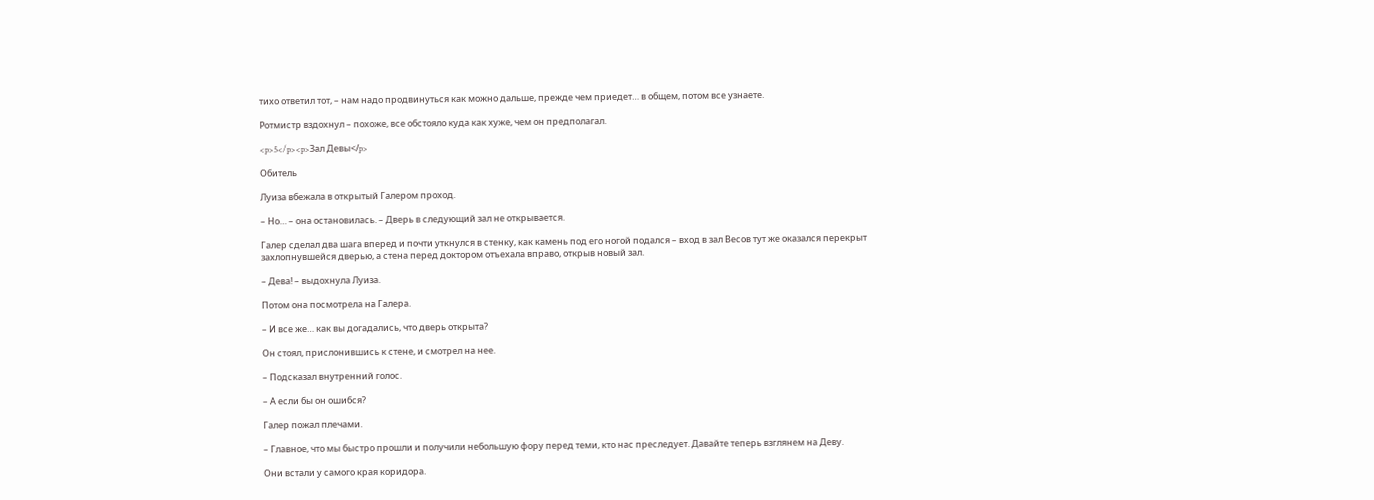тихо ответил тот, – нам надо продвинуться как можно дальше, прежде чем приедет… в общем, потом все узнаете.

Ротмистр вздохнул – похоже, все обстояло куда как хуже, чем он предполагал.

<p>5</p><p>Зал Девы</p>

Обитель

Луиза вбежала в открытый Галером проход.

– Но… – она остановилась. – Дверь в следующий зал не открывается.

Галер сделал два шага вперед и почти уткнулся в стенку, как камень под его ногой подался – вход в зал Весов тут же оказался перекрыт захлопнувшейся дверью, а стена перед доктором отъехала вправо, открыв новый зал.

– Дева! – выдохнула Луиза.

Потом она посмотрела на Галера.

– И все же… как вы догадались, что дверь открыта?

Он стоял, прислонившись к стене, и смотрел на нее.

– Подсказал внутренний голос.

– А если бы он ошибся?

Галер пожал плечами.

– Главное, что мы быстро прошли и получили небольшую фору перед теми, кто нас преследует. Давайте теперь взглянем на Деву.

Они встали у самого края коридора.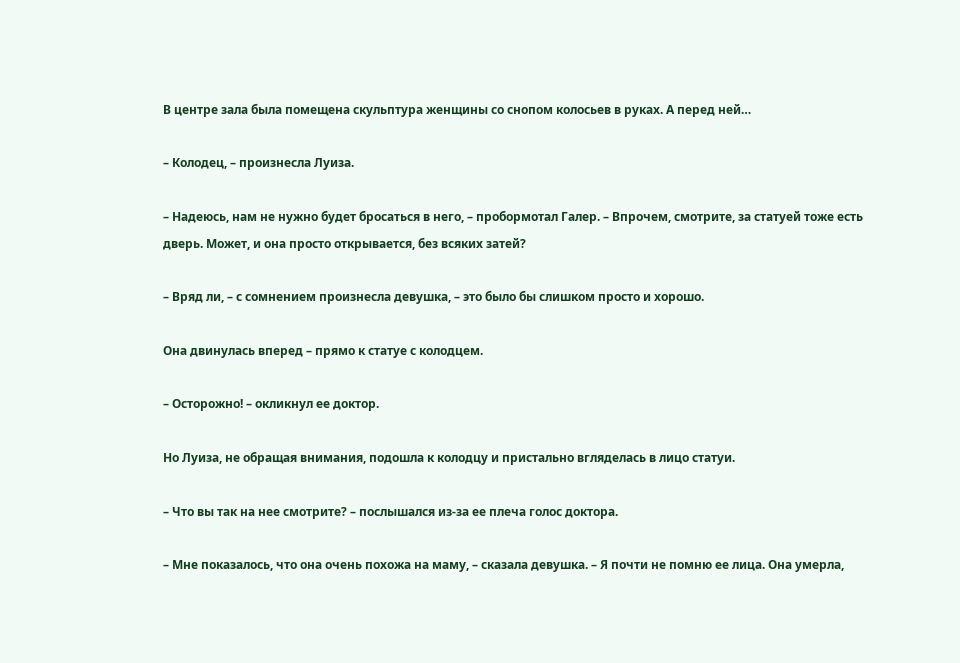В центре зала была помещена скульптура женщины со снопом колосьев в руках. А перед ней…

– Колодец, – произнесла Луиза.

– Надеюсь, нам не нужно будет бросаться в него, – пробормотал Галер. – Впрочем, смотрите, за статуей тоже есть дверь. Может, и она просто открывается, без всяких затей?

– Вряд ли, – с сомнением произнесла девушка, – это было бы слишком просто и хорошо.

Она двинулась вперед – прямо к статуе с колодцем.

– Осторожно! – окликнул ее доктор.

Но Луиза, не обращая внимания, подошла к колодцу и пристально вгляделась в лицо статуи.

– Что вы так на нее смотрите? – послышался из-за ее плеча голос доктора.

– Мне показалось, что она очень похожа на маму, – сказала девушка. – Я почти не помню ее лица. Она умерла,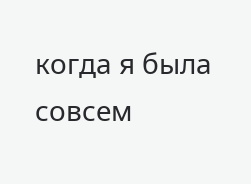когда я была совсем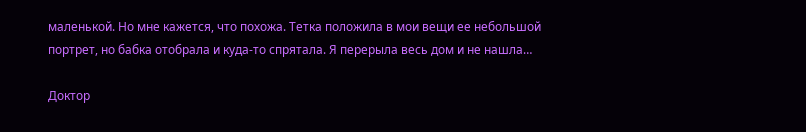маленькой. Но мне кажется, что похожа. Тетка положила в мои вещи ее небольшой портрет, но бабка отобрала и куда-то спрятала. Я перерыла весь дом и не нашла…

Доктор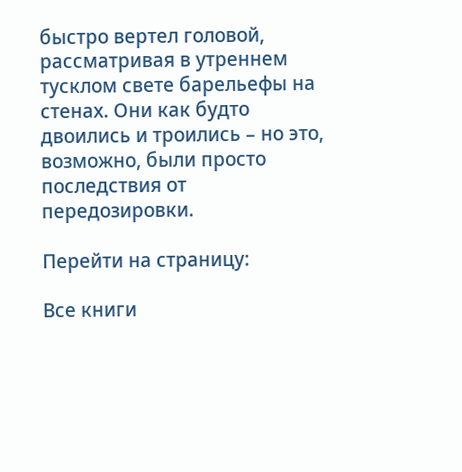быстро вертел головой, рассматривая в утреннем тусклом свете барельефы на стенах. Они как будто двоились и троились – но это, возможно, были просто последствия от передозировки.

Перейти на страницу:

Все книги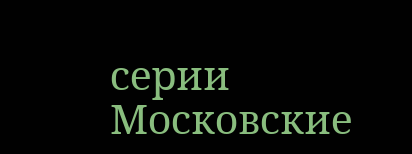серии Московские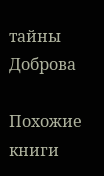тайны Доброва

Похожие книги